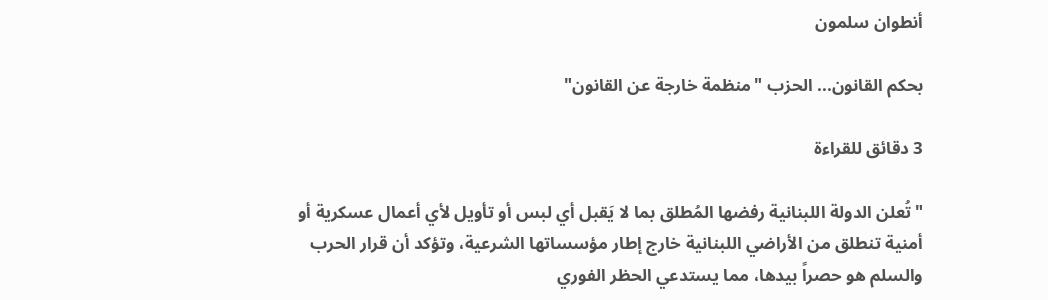أنطوان سلمون

بحكم القانون... الحزب "منظمة خارجة عن القانون"

3 دقائق للقراءة

"تُعلن الدولة اللبنانية رفضها المُطلق بما لا يَقبل أي لبس أو تأويل لأي أعمال عسكرية أو أمنية تنطلق من الأراضي اللبنانية خارج إطار مؤسساتها الشرعية، وتؤكد أن قرار الحرب والسلم هو حصراً بيدها، مما يستدعي الحظر الفوري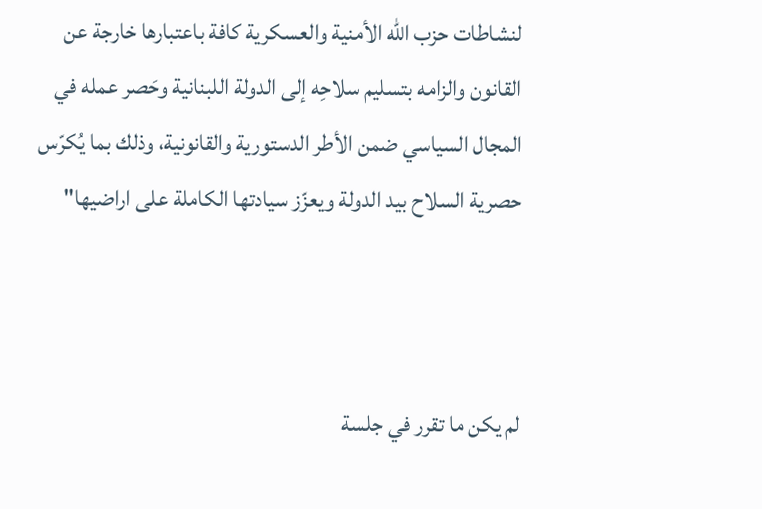لنشاطات حزب الله الأمنية والعسكرية كافة باعتبارها خارجة عن القانون والزامه بتسليم سلاحِه إلى الدولة اللبنانية وحَصر عمله في المجال السياسي ضمن الأطر الدستورية والقانونية، وذلك بما يُكرّس حصرية السلاح بيد الدولة ويعزّز سيادتها الكاملة على اراضيها"



لم يكن ما تقرر في جلسة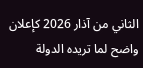الثاني من آذار 2026 كإعلان واضح لما تريده الدولة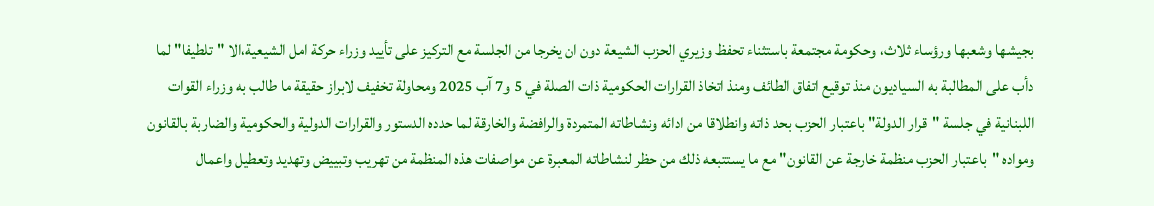بجيشها وشعبها ورؤساء ثلاث، وحكومة مجتمعة باستثناء تحفظ وزيري الحزب الشيعة دون ان يخرجا من الجلسة مع التركيز على تأييد وزراء حركة امل الشيعية،الا "تلطيفا" لما دأب على المطالبة به السياديون منذ توقيع اتفاق الطائف ومنذ اتخاذ القرارات الحكومية ذات الصلة في 5 و7 آب 2025 ومحاولة تخفيف لابراز حقيقة ما طالب به وزراء القوات اللبنانية في جلسة "قرار الدولة" باعتبار الحزب بحد ذاته وانطلاقا من ادائه ونشاطاته المتمردة والرافضة والخارقة لما حدده الدستور والقرارات الدولية والحكومية والضاربة بالقانون ومواده "باعتبار الحزب منظمة خارجة عن القانون" مع ما يستتبعه ذلك من حظر لنشاطاته المعبرة عن مواصفات هذه المنظمة من تهريب وتبييض وتهديد وتعطيل واعمال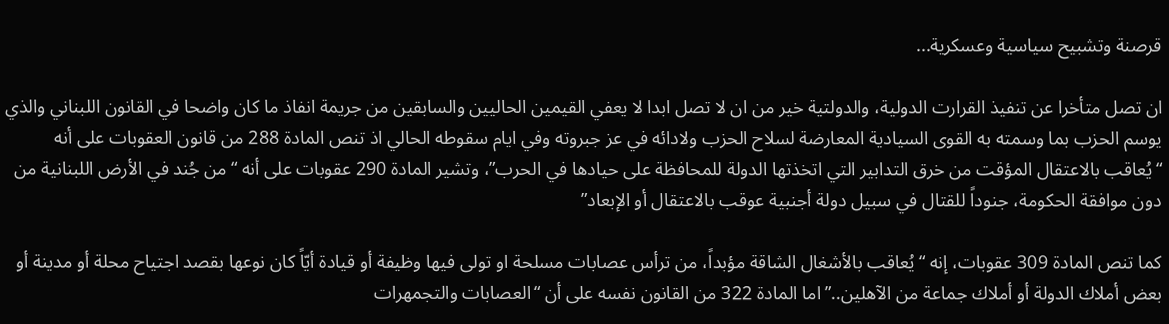قرصنة وتشبيح سياسية وعسكرية...

ان تصل متأخرا عن تنفيذ القرارت الدولية، والدولتية خير من ان لا تصل ابدا لا يعفي القيمين الحاليين والسابقين من جريمة انفاذ ما كان واضحا في القانون اللبناني والذي يوسم الحزب بما وسمته به القوى السيادية المعارضة لسلاح الحزب ولادائه في عز جبروته وفي ايام سقوطه الحالي اذ تنص المادة 288 من قانون العقوبات على أنه “يُعاقب بالاعتقال المؤقت من خرق التدابير التي اتخذتها الدولة للمحافظة على حيادها في الحرب”، وتشير المادة 290 عقوبات على أنه “من جُند في الأرض اللبنانية من دون موافقة الحكومة، جنوداً للقتال في سبيل دولة أجنبية عوقب بالاعتقال أو الإبعاد”

كما تنص المادة 309 عقوبات، إنه “يُعاقب بالأشغال الشاقة مؤبداً، من ترأس عصابات مسلحة او تولى فيها وظيفة أو قيادة أيّاً كان نوعها بقصد اجتياح محلة أو مدينة أو بعض أملاك الدولة أو أملاك جماعة من الآهلين..”اما المادة 322 من القانون نفسه على أن “العصابات والتجمهرات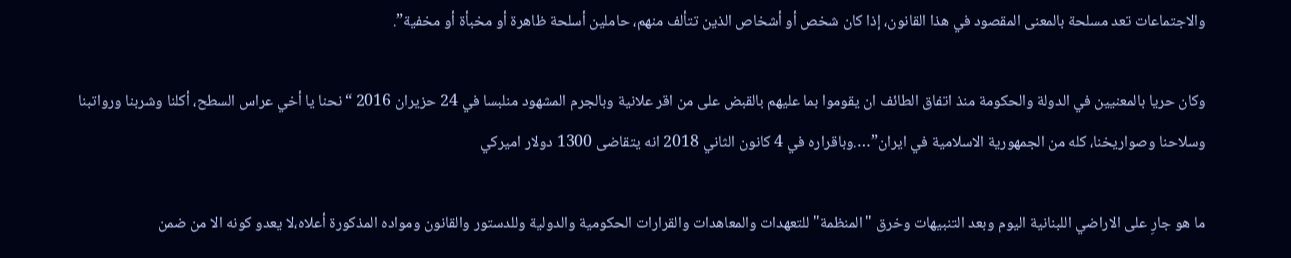والاجتماعات تعد مسلحة بالمعنى المقصود في هذا القانون، إذا كان شخص أو أشخاص الذين تتألف منهم، حاملين أسلحة ظاهرة أو مخبأة أو مخفية”.

وكان حريا بالمعنيين في الدولة والحكومة منذ اتفاق الطائف ان يقوموا بما عليهم بالقبض على من اقر علانية وبالجرم المشهود منلبسا في 24 حزيران 2016 “نحنا يا أخي عراس السطح، أكلنا وشربنا ورواتبنا وسلاحنا وصواريخنا، كله من الجمهورية الاسلامية في ايران”….وباقراره في 4 كانون الثاني 2018 انه يتقاضى 1300 دولار اميركي

ما هو جارِ على الاراضي اللبنانية اليوم وبعد التنبيهات وخرق "المنظمة" للتعهدات والمعاهدات والقرارات الحكومية والدولية وللدستور والقانون ومواده المذكورة أعلاه،لا يعدو كونه الا من ضمن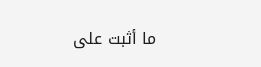ما أثبت على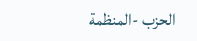الحزب -المنظمة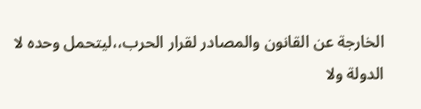الخارجة عن القانون والمصادر لقرار الحرب،،ليتحمل وحده لا الدولة ولا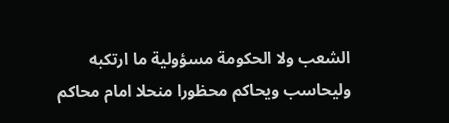الشعب ولا الحكومة مسؤولية ما ارتكبه وليحاسب ويحاكم محظورا منحلا امام محاكم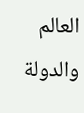العالم والدولة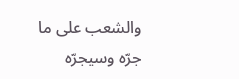والشعب على ما جرّه وسيجرّه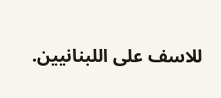للاسف على اللبنانيين.